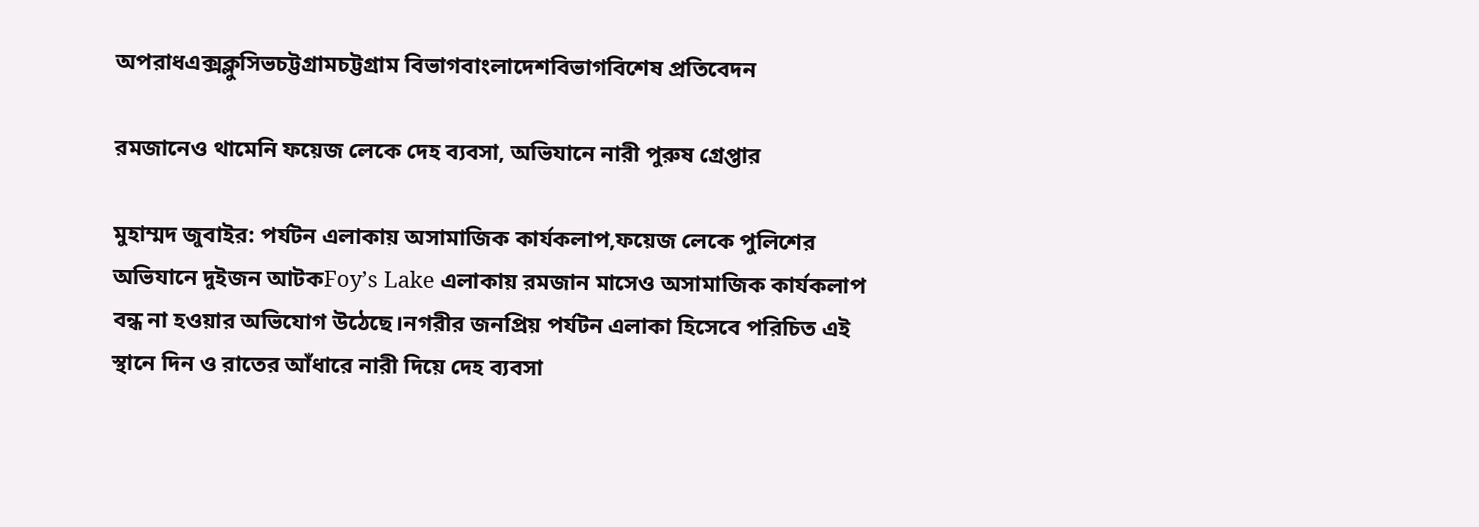অপরাধএক্সক্লুসিভচট্টগ্রামচট্টগ্রাম বিভাগবাংলাদেশবিভাগবিশেষ প্রতিবেদন

রমজানেও থামেনি ফয়েজ লেকে দেহ ব্যবসা, অভিযানে নারী পুরুষ গ্রেপ্তার

মুহাম্মদ জুবাইর: পর্যটন এলাকায় অসামাজিক কার্যকলাপ,ফয়েজ লেকে পুলিশের অভিযানে দুইজন আটকFoy’s Lake এলাকায় রমজান মাসেও অসামাজিক কার্যকলাপ বন্ধ না হওয়ার অভিযোগ উঠেছে।নগরীর জনপ্রিয় পর্যটন এলাকা হিসেবে পরিচিত এই স্থানে দিন ও রাতের আঁধারে নারী দিয়ে দেহ ব্যবসা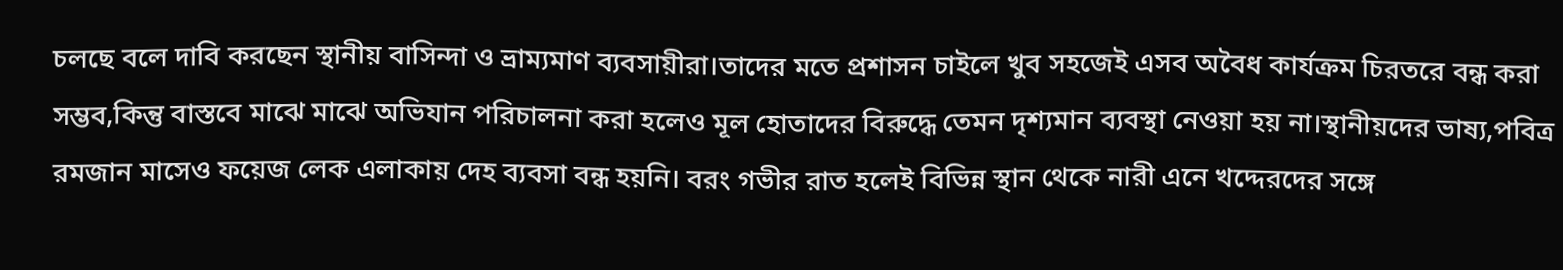চলছে বলে দাবি করছেন স্থানীয় বাসিন্দা ও ভ্রাম্যমাণ ব্যবসায়ীরা।তাদের মতে প্রশাসন চাইলে খুব সহজেই এসব অবৈধ কার্যক্রম চিরতরে বন্ধ করা সম্ভব,কিন্তু বাস্তবে মাঝে মাঝে অভিযান পরিচালনা করা হলেও মূল হোতাদের বিরুদ্ধে তেমন দৃশ্যমান ব্যবস্থা নেওয়া হয় না।স্থানীয়দের ভাষ্য,পবিত্র রমজান মাসেও ফয়েজ লেক এলাকায় দেহ ব্যবসা বন্ধ হয়নি। বরং গভীর রাত হলেই বিভিন্ন স্থান থেকে নারী এনে খদ্দেরদের সঙ্গে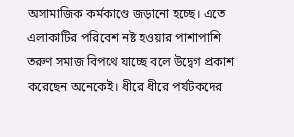অসামাজিক কর্মকাণ্ডে জড়ানো হচ্ছে। এতে এলাকাটির পরিবেশ নষ্ট হওয়ার পাশাপাশি তরুণ সমাজ বিপথে যাচ্ছে বলে উদ্বেগ প্রকাশ করেছেন অনেকেই। ধীরে ধীরে পর্যটকদের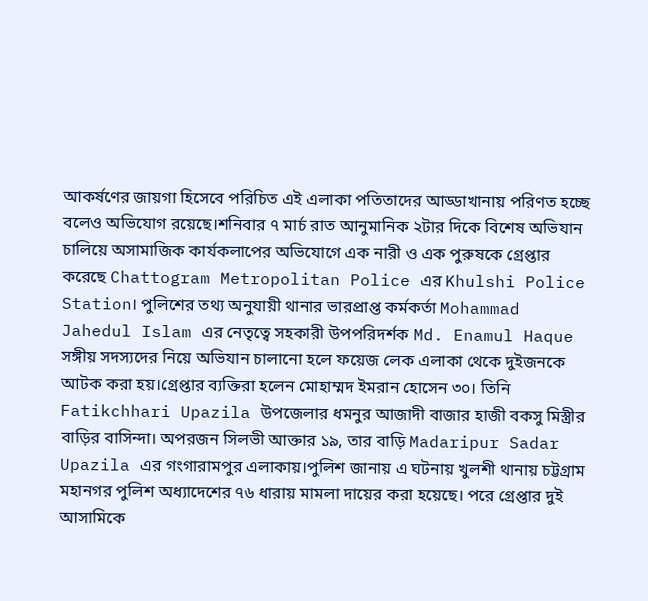আকর্ষণের জায়গা হিসেবে পরিচিত এই এলাকা পতিতাদের আড্ডাখানায় পরিণত হচ্ছে বলেও অভিযোগ রয়েছে।শনিবার ৭ মার্চ রাত আনুমানিক ২টার দিকে বিশেষ অভিযান চালিয়ে অসামাজিক কার্যকলাপের অভিযোগে এক নারী ও এক পুরুষকে গ্রেপ্তার করেছে Chattogram Metropolitan Police এর Khulshi Police Station। পুলিশের তথ্য অনুযায়ী থানার ভারপ্রাপ্ত কর্মকর্তা Mohammad Jahedul Islam এর নেতৃত্বে সহকারী উপপরিদর্শক Md. Enamul Haque সঙ্গীয় সদস্যদের নিয়ে অভিযান চালানো হলে ফয়েজ লেক এলাকা থেকে দুইজনকে আটক করা হয়।গ্রেপ্তার ব্যক্তিরা হলেন মোহাম্মদ ইমরান হোসেন ৩০। তিনি Fatikchhari Upazila উপজেলার ধমনুর আজাদী বাজার হাজী বকসু মিস্ত্রীর বাড়ির বাসিন্দা। অপরজন সিলভী আক্তার ১৯, তার বাড়ি Madaripur Sadar Upazila এর গংগারামপুর এলাকায়।পুলিশ জানায় এ ঘটনায় খুলশী থানায় চট্টগ্রাম মহানগর পুলিশ অধ্যাদেশের ৭৬ ধারায় মামলা দায়ের করা হয়েছে। পরে গ্রেপ্তার দুই আসামিকে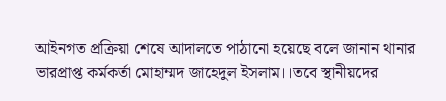আইনগত প্রক্রিয়া শেষে আদালতে পাঠানো হয়েছে বলে জানান থানার ভারপ্রাপ্ত কর্মকর্তা মোহাম্মদ জাহেদুল ইসলাম।।তবে স্থানীয়দের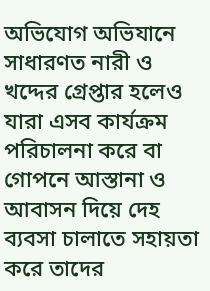অভিযোগ অভিযানে সাধারণত নারী ও খদ্দের গ্রেপ্তার হলেও যারা এসব কার্যক্রম পরিচালনা করে বা গোপনে আস্তানা ও আবাসন দিয়ে দেহ ব্যবসা চালাতে সহায়তা করে তাদের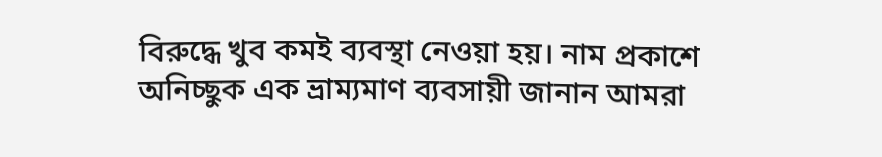বিরুদ্ধে খুব কমই ব্যবস্থা নেওয়া হয়। নাম প্রকাশে অনিচ্ছুক এক ভ্রাম্যমাণ ব্যবসায়ী জানান আমরা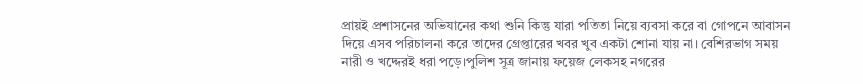প্রায়ই প্রশাসনের অভিযানের কথা শুনি কিন্তু যারা পতিতা নিয়ে ব্যবসা করে বা গোপনে আবাসন দিয়ে এসব পরিচালনা করে তাদের গ্রেপ্তারের খবর খুব একটা শোনা যায় না। বেশিরভাগ সময় নারী ও খদ্দেরই ধরা পড়ে।পুলিশ সূত্র জানায় ফয়েজ লেকসহ নগরের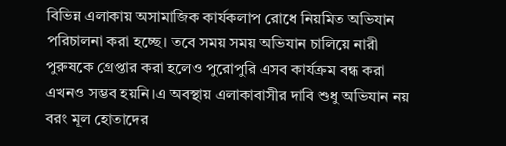বিভিন্ন এলাকায় অসামাজিক কার্যকলাপ রোধে নিয়মিত অভিযান পরিচালনা করা হচ্ছে। তবে সময় সময় অভিযান চালিয়ে নারী পুরুষকে গ্রেপ্তার করা হলেও পুরোপুরি এসব কার্যক্রম বন্ধ করা এখনও সম্ভব হয়নি।এ অবস্থায় এলাকাবাসীর দাবি শুধু অভিযান নয় বরং মূল হোতাদের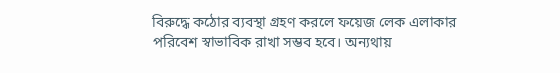বিরুদ্ধে কঠোর ব্যবস্থা গ্রহণ করলে ফয়েজ লেক এলাকার পরিবেশ স্বাভাবিক রাখা সম্ভব হবে। অন্যথায়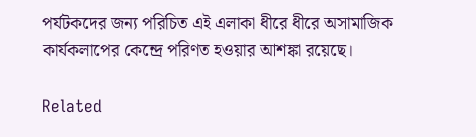পর্যটকদের জন্য পরিচিত এই এলাকা ধীরে ধীরে অসামাজিক কার্যকলাপের কেন্দ্রে পরিণত হওয়ার আশঙ্কা রয়েছে।

Related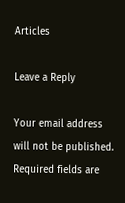Articles

Leave a Reply

Your email address will not be published. Required fields are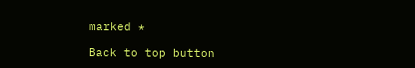marked *

Back to top button